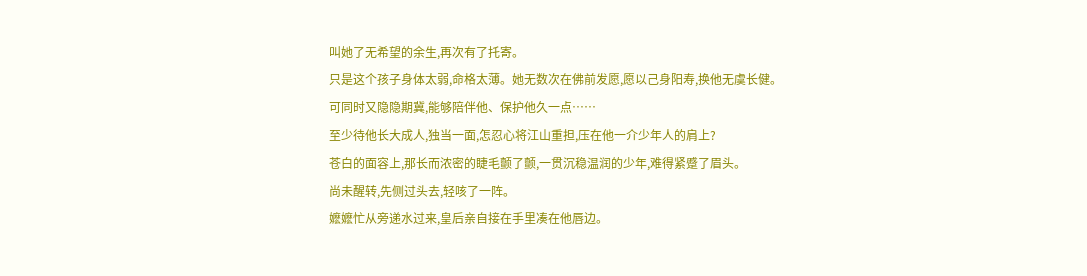叫她了无希望的余生,再次有了托寄。
只是这个孩子身体太弱,命格太薄。她无数次在佛前发愿,愿以己身阳寿,换他无虞长健。
可同时又隐隐期冀,能够陪伴他、保护他久一点……
至少待他长大成人,独当一面,怎忍心将江山重担,压在他一介少年人的肩上?
苍白的面容上,那长而浓密的睫毛颤了颤,一贯沉稳温润的少年,难得紧蹙了眉头。
尚未醒转,先侧过头去,轻咳了一阵。
嬷嬷忙从旁递水过来,皇后亲自接在手里凑在他唇边。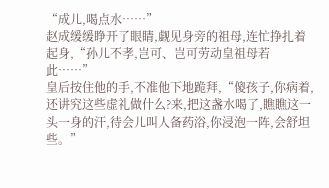“成儿,喝点水……”
赵成缓缓睁开了眼睛,觑见身旁的祖母,连忙挣扎着起身,“孙儿不孝,岂可、岂可劳动皇祖母若此……”
皇后按住他的手,不准他下地跪拜,“傻孩子,你病着,还讲究这些虚礼做什么?来,把这盏水喝了,瞧瞧这一头一身的汗,待会儿叫人备药浴,你浸泡一阵,会舒坦些。”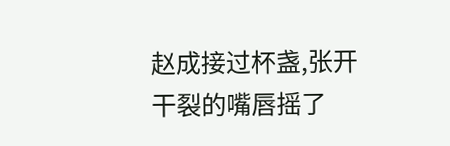赵成接过杯盏,张开干裂的嘴唇摇了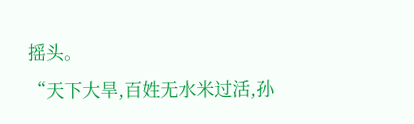摇头。
“天下大旱,百姓无水米过活,孙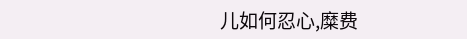儿如何忍心,糜费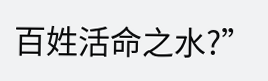百姓活命之水?”